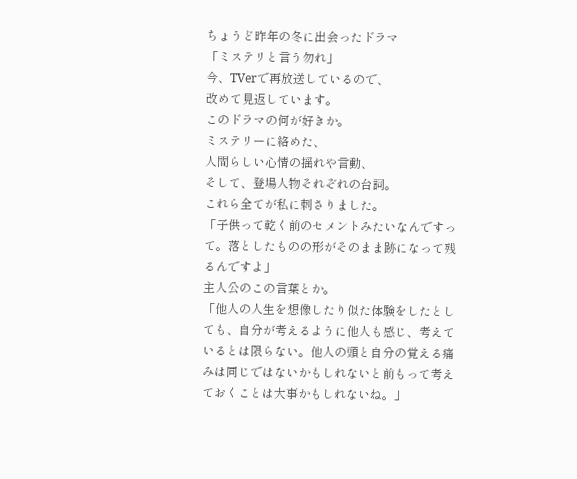ちょうど昨年の冬に出会ったドラマ
「ミステリと言う勿れ」
今、TVerで再放送しているので、
改めて見返しています。
このドラマの何が好きか。
ミステリーに絡めた、
人間らしい心情の揺れや言動、
そして、登場人物それぞれの台詞。
これら全てが私に刺さりました。
「子供って乾く前のセメントみたいなんですって。落としたものの形がそのまま跡になって残るんですよ」
主人公のこの言葉とか。
「他人の人生を想像したり似た体験をしたとしても、自分が考えるように他人も感じ、考えているとは限らない。他人の頭と自分の覚える痛みは同じではないかもしれないと前もって考えておくことは大事かもしれないね。」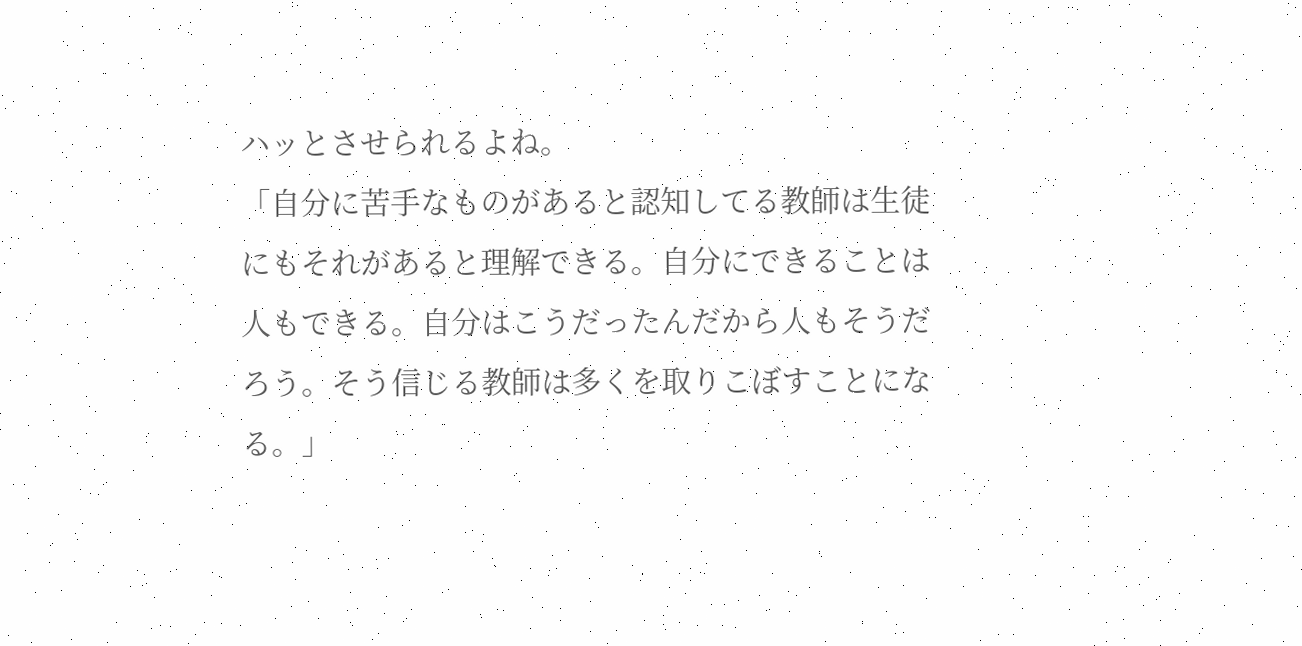ハッとさせられるよね。
「自分に苦手なものがあると認知してる教師は生徒にもそれがあると理解できる。自分にできることは人もできる。自分はこうだったんだから人もそうだろう。そう信じる教師は多くを取りこぼすことになる。」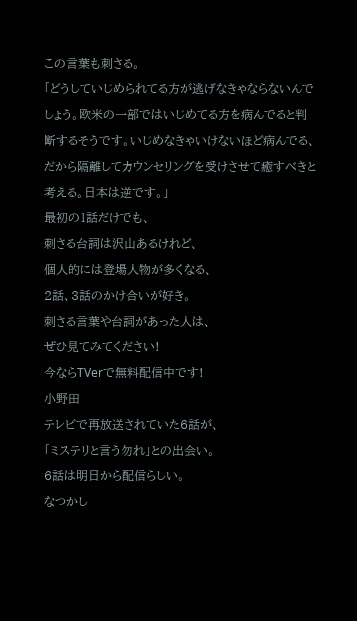この言葉も刺さる。
「どうしていじめられてる方が逃げなきゃならないんでしょう。欧米の一部ではいじめてる方を病んでると判断するそうです。いじめなきゃいけないほど病んでる、だから隔離してカウンセリングを受けさせて癒すべきと考える。日本は逆です。」
最初の1話だけでも、
刺さる台詞は沢山あるけれど、
個人的には登場人物が多くなる、
2話、3話のかけ合いが好き。
刺さる言葉や台詞があった人は、
ぜひ見てみてください!
今ならTVerで無料配信中です!
小野田
テレビで再放送されていた6話が、
「ミステリと言う勿れ」との出会い。
6話は明日から配信らしい。
なつかし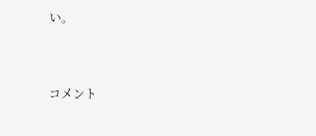い。



コメント